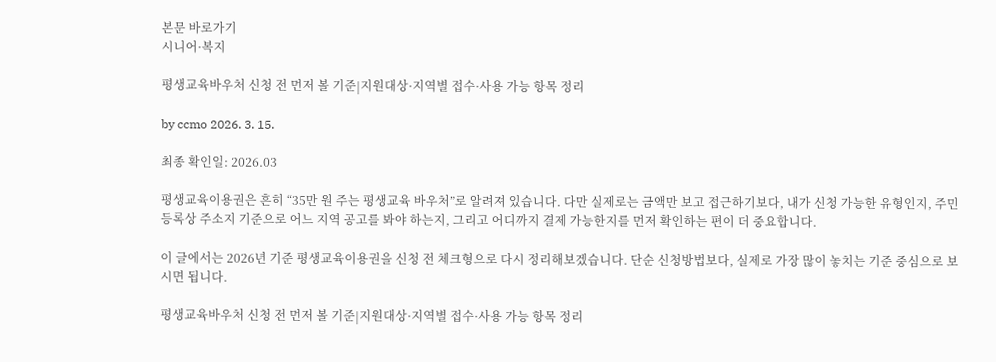본문 바로가기
시니어·복지

평생교육바우처 신청 전 먼저 볼 기준|지원대상·지역별 접수·사용 가능 항목 정리

by ccmo 2026. 3. 15.

최종 확인일: 2026.03

평생교육이용권은 흔히 “35만 원 주는 평생교육 바우처”로 알려져 있습니다. 다만 실제로는 금액만 보고 접근하기보다, 내가 신청 가능한 유형인지, 주민등록상 주소지 기준으로 어느 지역 공고를 봐야 하는지, 그리고 어디까지 결제 가능한지를 먼저 확인하는 편이 더 중요합니다.

이 글에서는 2026년 기준 평생교육이용권을 신청 전 체크형으로 다시 정리해보겠습니다. 단순 신청방법보다, 실제로 가장 많이 놓치는 기준 중심으로 보시면 됩니다.

평생교육바우처 신청 전 먼저 볼 기준|지원대상·지역별 접수·사용 가능 항목 정리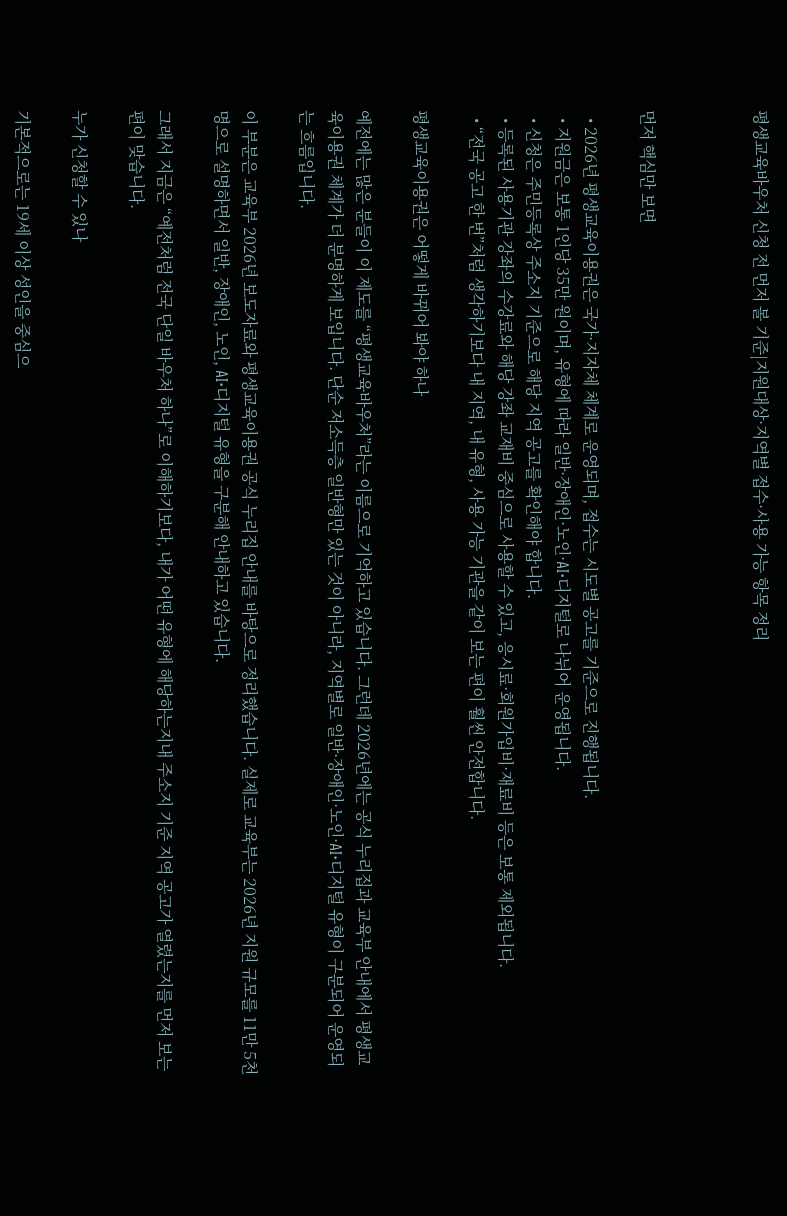평생교육바우처 신청 전 먼저 볼 기준|지원대상·지역별 접수·사용 가능 항목 정리



먼저 핵심만 보면

  • 2026년 평생교육이용권은 국가·지자체 체계로 운영되며, 접수는 시도별 공고를 기준으로 진행됩니다.
  • 지원금은 보통 1인당 35만 원이며, 유형에 따라 일반·장애인·노인·AI·디지털로 나뉘어 운영됩니다.
  • 신청은 주민등록상 주소지 기준으로 해당 지역 공고를 확인해야 합니다.
  • 등록된 사용기관 강좌의 수강료와 해당 강좌 교재비 중심으로 사용할 수 있고, 응시료·회원가입비·재료비 등은 보통 제외됩니다.
  • “전국 공고 한 번”처럼 생각하기보다 내 지역, 내 유형, 사용 가능 기관을 같이 보는 편이 훨씬 안전합니다.

평생교육이용권은 어떻게 바뀌어 봐야 하나

예전에는 많은 분들이 이 제도를 “평생교육바우처”라는 이름으로 기억하고 있습니다. 그런데 2026년에는 공식 누리집과 교육부 안내에서 평생교육이용권 체계가 더 분명하게 보입니다. 단순 저소득층 일반형만 있는 것이 아니라, 지역별로 일반·장애인·노인·AI·디지털 유형이 구분되어 운영되는 흐름입니다.

이 부분은 교육부 2026년 보도자료와 평생교육이용권 공식 누리집 안내를 바탕으로 정리했습니다. 실제로 교육부는 2026년 지원 규모를 11만 5천 명으로 설명하면서 일반, 장애인, 노인, AI·디지털 유형을 구분해 안내하고 있습니다.

그래서 지금은 “예전처럼 전국 단일 바우처 하나”로 이해하기보다, 내가 어떤 유형에 해당하는지내 주소지 기준 지역 공고가 열렸는지를 먼저 보는 편이 맞습니다.

누가 신청할 수 있나

기본적으로는 19세 이상 성인을 중심으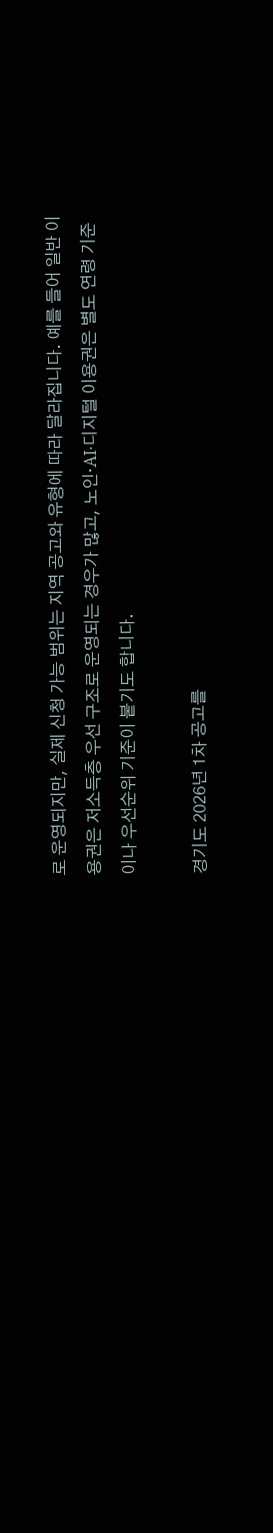로 운영되지만, 실제 신청 가능 범위는 지역 공고와 유형에 따라 달라집니다. 예를 들어 일반 이용권은 저소득층 우선 구조로 운영되는 경우가 많고, 노인·AI·디지털 이용권은 별도 연령 기준이나 우선순위 기준이 붙기도 합니다.

경기도 2026년 1차 공고를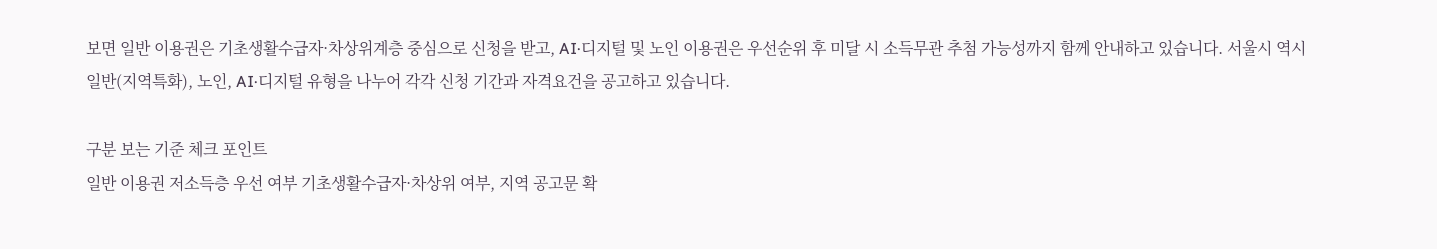보면 일반 이용권은 기초생활수급자·차상위계층 중심으로 신청을 받고, AI·디지털 및 노인 이용권은 우선순위 후 미달 시 소득무관 추첨 가능성까지 함께 안내하고 있습니다. 서울시 역시 일반(지역특화), 노인, AI·디지털 유형을 나누어 각각 신청 기간과 자격요건을 공고하고 있습니다.

구분 보는 기준 체크 포인트
일반 이용권 저소득층 우선 여부 기초생활수급자·차상위 여부, 지역 공고문 확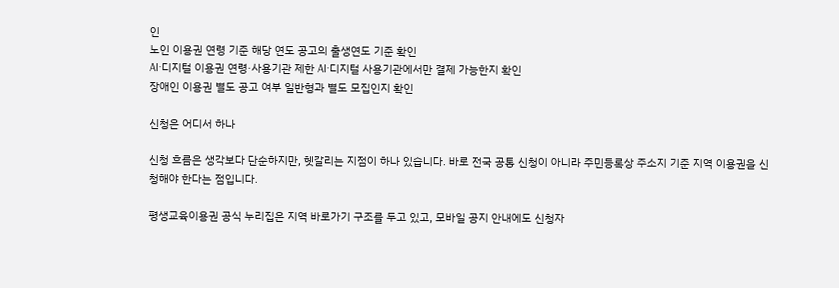인
노인 이용권 연령 기준 해당 연도 공고의 출생연도 기준 확인
AI·디지털 이용권 연령·사용기관 제한 AI·디지털 사용기관에서만 결제 가능한지 확인
장애인 이용권 별도 공고 여부 일반형과 별도 모집인지 확인

신청은 어디서 하나

신청 흐름은 생각보다 단순하지만, 헷갈리는 지점이 하나 있습니다. 바로 전국 공통 신청이 아니라 주민등록상 주소지 기준 지역 이용권을 신청해야 한다는 점입니다.

평생교육이용권 공식 누리집은 지역 바로가기 구조를 두고 있고, 모바일 공지 안내에도 신청자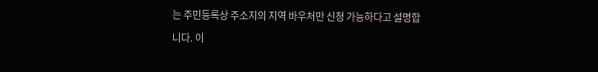는 주민등록상 주소지의 지역 바우처만 신청 가능하다고 설명합니다. 이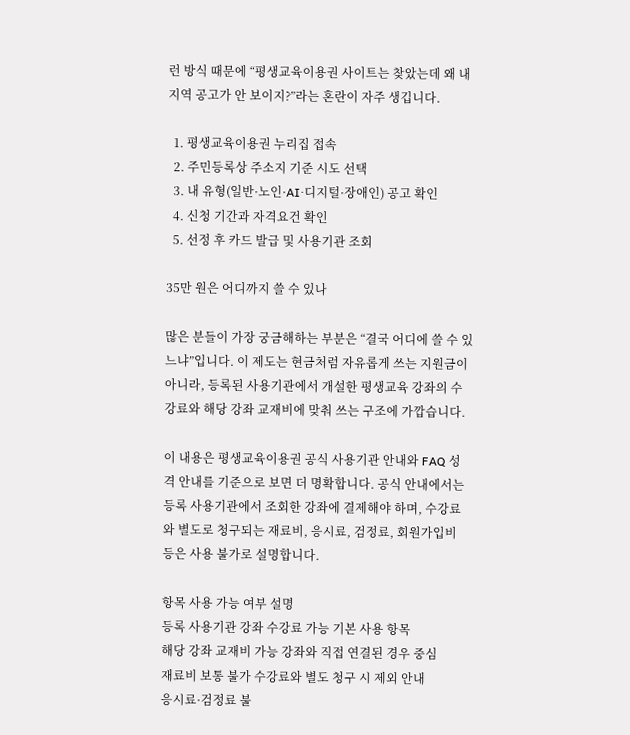런 방식 때문에 “평생교육이용권 사이트는 찾았는데 왜 내 지역 공고가 안 보이지?”라는 혼란이 자주 생깁니다.

  1. 평생교육이용권 누리집 접속
  2. 주민등록상 주소지 기준 시도 선택
  3. 내 유형(일반·노인·AI·디지털·장애인) 공고 확인
  4. 신청 기간과 자격요건 확인
  5. 선정 후 카드 발급 및 사용기관 조회

35만 원은 어디까지 쓸 수 있나

많은 분들이 가장 궁금해하는 부분은 “결국 어디에 쓸 수 있느냐”입니다. 이 제도는 현금처럼 자유롭게 쓰는 지원금이 아니라, 등록된 사용기관에서 개설한 평생교육 강좌의 수강료와 해당 강좌 교재비에 맞춰 쓰는 구조에 가깝습니다.

이 내용은 평생교육이용권 공식 사용기관 안내와 FAQ 성격 안내를 기준으로 보면 더 명확합니다. 공식 안내에서는 등록 사용기관에서 조회한 강좌에 결제해야 하며, 수강료와 별도로 청구되는 재료비, 응시료, 검정료, 회원가입비 등은 사용 불가로 설명합니다.

항목 사용 가능 여부 설명
등록 사용기관 강좌 수강료 가능 기본 사용 항목
해당 강좌 교재비 가능 강좌와 직접 연결된 경우 중심
재료비 보통 불가 수강료와 별도 청구 시 제외 안내
응시료·검정료 불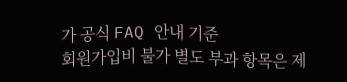가 공식 FAQ 안내 기준
회원가입비 불가 별도 부과 항목은 제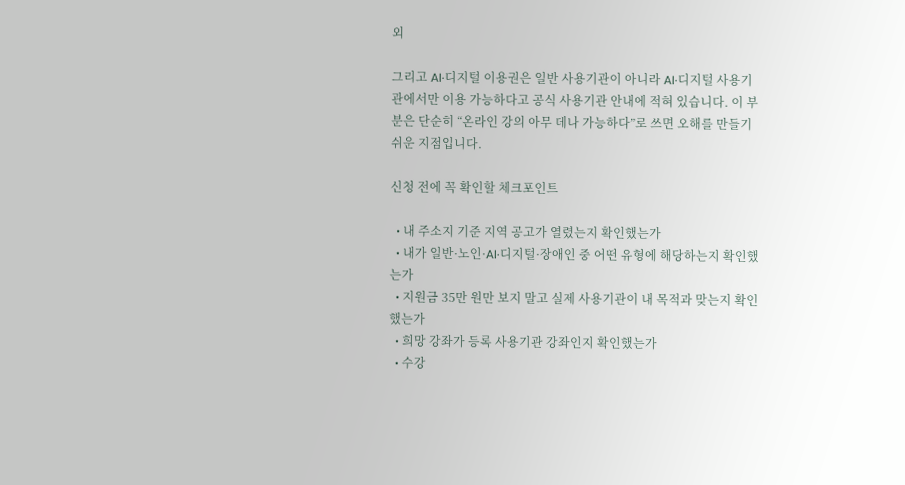외

그리고 AI·디지털 이용권은 일반 사용기관이 아니라 AI·디지털 사용기관에서만 이용 가능하다고 공식 사용기관 안내에 적혀 있습니다. 이 부분은 단순히 “온라인 강의 아무 데나 가능하다”로 쓰면 오해를 만들기 쉬운 지점입니다.

신청 전에 꼭 확인할 체크포인트

  • 내 주소지 기준 지역 공고가 열렸는지 확인했는가
  • 내가 일반·노인·AI·디지털·장애인 중 어떤 유형에 해당하는지 확인했는가
  • 지원금 35만 원만 보지 말고 실제 사용기관이 내 목적과 맞는지 확인했는가
  • 희망 강좌가 등록 사용기관 강좌인지 확인했는가
  • 수강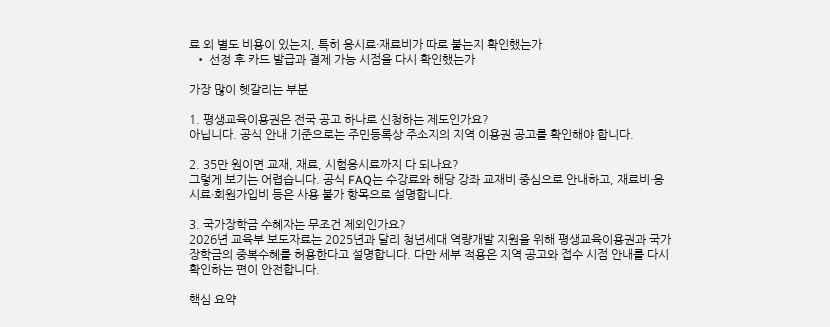료 외 별도 비용이 있는지, 특히 응시료·재료비가 따로 붙는지 확인했는가
  • 선정 후 카드 발급과 결제 가능 시점을 다시 확인했는가

가장 많이 헷갈리는 부분

1. 평생교육이용권은 전국 공고 하나로 신청하는 제도인가요?
아닙니다. 공식 안내 기준으로는 주민등록상 주소지의 지역 이용권 공고를 확인해야 합니다.

2. 35만 원이면 교재, 재료, 시험응시료까지 다 되나요?
그렇게 보기는 어렵습니다. 공식 FAQ는 수강료와 해당 강좌 교재비 중심으로 안내하고, 재료비·응시료·회원가입비 등은 사용 불가 항목으로 설명합니다.

3. 국가장학금 수혜자는 무조건 제외인가요?
2026년 교육부 보도자료는 2025년과 달리 청년세대 역량개발 지원을 위해 평생교육이용권과 국가장학금의 중복수혜를 허용한다고 설명합니다. 다만 세부 적용은 지역 공고와 접수 시점 안내를 다시 확인하는 편이 안전합니다.

핵심 요약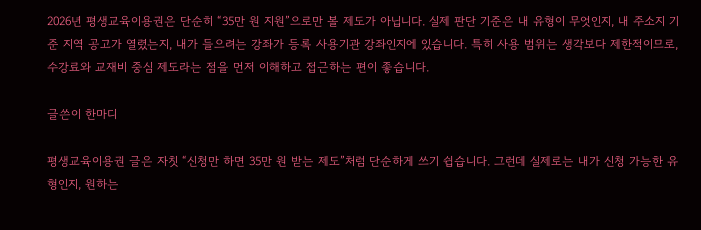2026년 평생교육이용권은 단순히 “35만 원 지원”으로만 볼 제도가 아닙니다. 실제 판단 기준은 내 유형이 무엇인지, 내 주소지 기준 지역 공고가 열렸는지, 내가 들으려는 강좌가 등록 사용기관 강좌인지에 있습니다. 특히 사용 범위는 생각보다 제한적이므로, 수강료와 교재비 중심 제도라는 점을 먼저 이해하고 접근하는 편이 좋습니다.

글쓴이 한마디

평생교육이용권 글은 자칫 “신청만 하면 35만 원 받는 제도”처럼 단순하게 쓰기 쉽습니다. 그런데 실제로는 내가 신청 가능한 유형인지, 원하는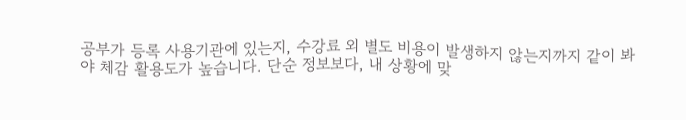공부가 등록 사용기관에 있는지, 수강료 외 별도 비용이 발생하지 않는지까지 같이 봐야 체감 활용도가 높습니다. 단순 정보보다, 내 상황에 맞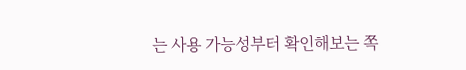는 사용 가능성부터 확인해보는 쪽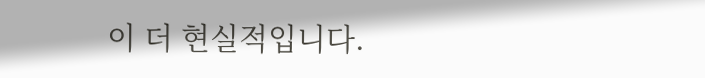이 더 현실적입니다.